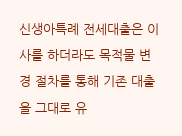신생아특례 전세대출은 이사를 하더라도 목적물 변경 절차를 통해 기존 대출을 그대로 유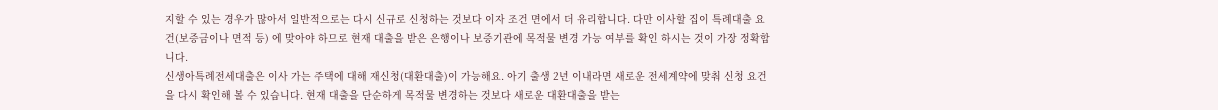지할 수 있는 경우가 많아서 일반적으로는 다시 신규로 신청하는 것보다 이자 조건 면에서 더 유리합니다. 다만 이사할 집이 특례대출 요건(보증금이나 면적 등) 에 맞아야 하므로 현재 대출을 받은 은행이나 보증기관에 목적물 변경 가능 여부를 확인 하시는 것이 가장 정확합니다.
신생아특례전세대출은 이사 가는 주택에 대해 재신청(대환대출)이 가능해요. 아기 출생 2년 이내라면 새로운 전세계약에 맞춰 신청 요건을 다시 확인해 볼 수 있습니다. 현재 대출을 단순하게 목적물 변경하는 것보다 새로운 대환대출을 받는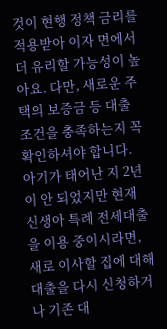것이 현행 정책 금리를 적용받아 이자 면에서 더 유리할 가능성이 높아요. 다만, 새로운 주택의 보증금 등 대출 조건을 충족하는지 꼭 확인하셔야 합니다.
아기가 태어난 지 2년이 안 되었지만 현재 신생아 특례 전세대출을 이용 중이시라면, 새로 이사할 집에 대해 대출을 다시 신청하거나 기존 대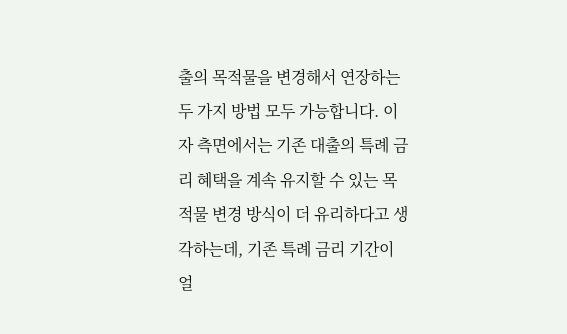출의 목적물을 변경해서 연장하는 두 가지 방법 모두 가능합니다. 이자 측면에서는 기존 대출의 특례 금리 혜택을 계속 유지할 수 있는 목적물 변경 방식이 더 유리하다고 생각하는데, 기존 특례 금리 기간이 얼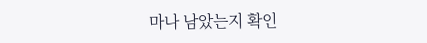마나 남았는지 확인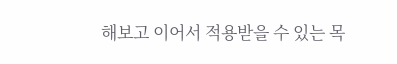해보고 이어서 적용받을 수 있는 목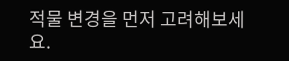적물 변경을 먼저 고려해보세요.